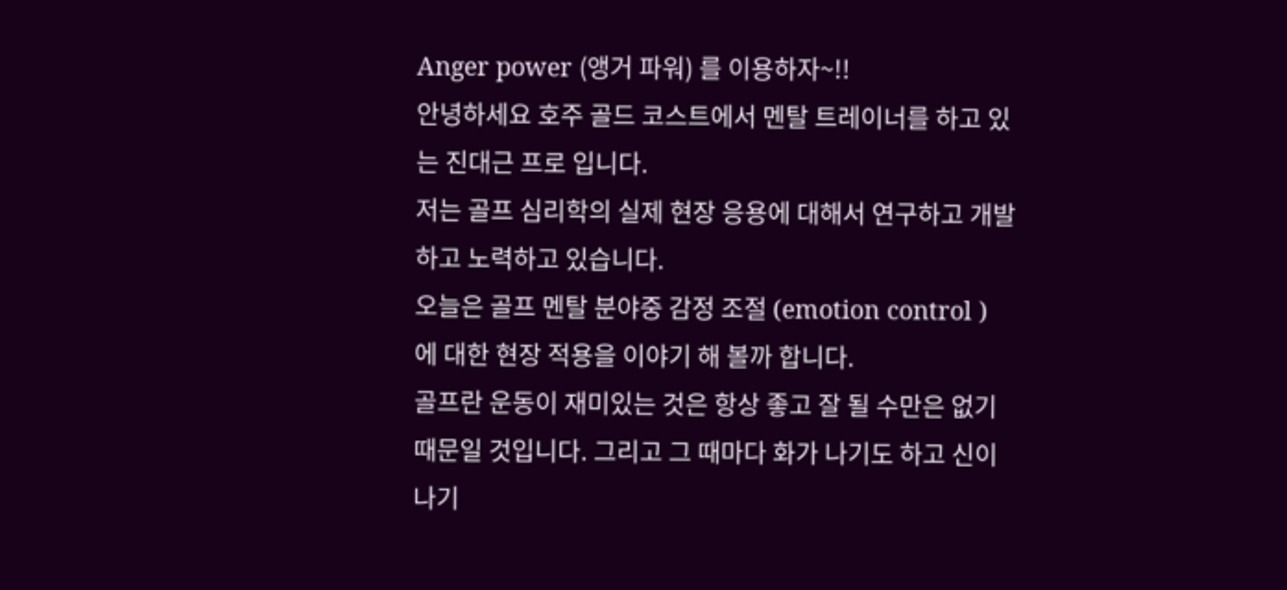Anger power (앵거 파워) 를 이용하자~!!
안녕하세요 호주 골드 코스트에서 멘탈 트레이너를 하고 있는 진대근 프로 입니다.
저는 골프 심리학의 실제 현장 응용에 대해서 연구하고 개발 하고 노력하고 있습니다.
오늘은 골프 멘탈 분야중 감정 조절 (emotion control ) 에 대한 현장 적용을 이야기 해 볼까 합니다.
골프란 운동이 재미있는 것은 항상 좋고 잘 될 수만은 없기 때문일 것입니다. 그리고 그 때마다 화가 나기도 하고 신이 나기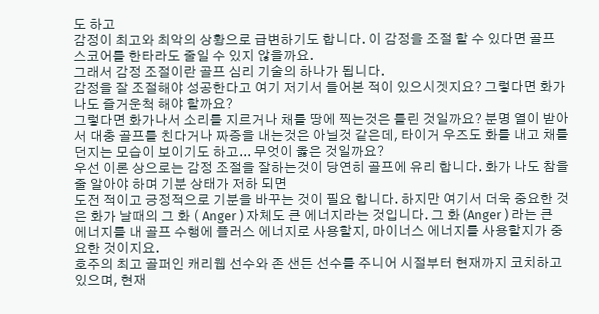도 하고
감정이 최고와 최악의 상황으로 급변하기도 합니다. 이 감정을 조절 할 수 있다면 골프 스코어를 한타라도 줄일 수 있지 않을까요.
그래서 감정 조절이란 골프 심리 기술의 하나가 됩니다.
감정을 잘 조절해야 성공한다고 여기 저기서 들어본 적이 있으시겟지요? 그렇다면 화가 나도 즐거운척 해야 할까요?
그렇다면 화가나서 소리를 지르거나 채를 땅에 찍는것은 틀린 것일까요? 분명 열이 받아서 대충 골프를 친다거나 짜증을 내는것은 아닐것 같은데, 타이거 우즈도 화를 내고 채를 던지는 모습이 보이기도 하고... 무엇이 옳은 것일까요?
우선 이론 상으로는 감정 조절을 잘하는것이 당연히 골프에 유리 합니다. 화가 나도 참을 줄 알아야 하며 기분 상태가 저하 되면
도전 적이고 긍정적으로 기분을 바꾸는 것이 필요 합니다. 하지만 여기서 더욱 중요한 것은 화가 날때의 그 화 ( Anger ) 자체도 큰 에너지라는 것입니다. 그 화 (Anger ) 라는 큰 에너지를 내 골프 수행에 플러스 에너지로 사용할지, 마이너스 에너지를 사용할지가 중요한 것이지요.
호주의 최고 골퍼인 캐리웹 선수와 존 샌든 선수를 주니어 시절부터 현재까지 코치하고 있으며, 현재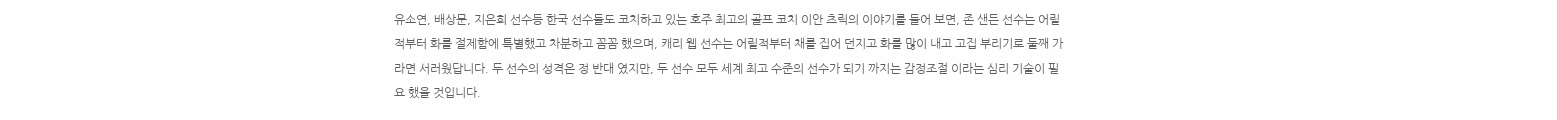유소연, 배상문, 지은희 선수등 한국 선수들도 코치하고 있는 호주 최고의 골프 코치 이안 츠릭의 이야기를 들어 보면, 존 샌든 선수는 어릴적부터 화를 절제함에 특별했고 차분하고 꼼꼼 했으며, 캐리 웹 선수는 어릴적부터 채를 집어 던지고 화를 많이 내고 고집 부리기로 둘째 가라면 서러웠답니다. 두 선수의 성격은 정 반대 였지만, 두 선수 모두 세계 최고 수준의 선수가 되기 까지는 감정조절 이라는 심리 기술이 필요 했을 것입니다.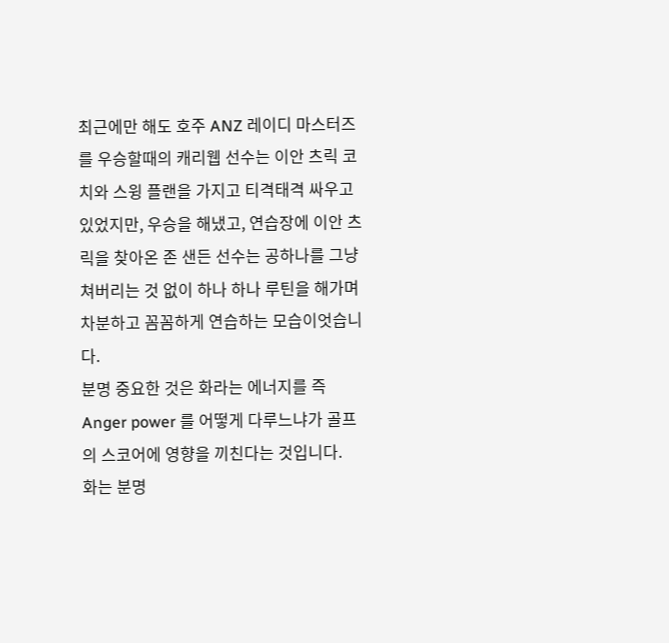최근에만 해도 호주 ANZ 레이디 마스터즈를 우승할때의 캐리웹 선수는 이안 츠릭 코치와 스윙 플랜을 가지고 티격태격 싸우고 있었지만, 우승을 해냈고, 연습장에 이안 츠릭을 찾아온 존 샌든 선수는 공하나를 그냥 쳐버리는 것 없이 하나 하나 루틴을 해가며 차분하고 꼼꼼하게 연습하는 모습이엇습니다.
분명 중요한 것은 화라는 에너지를 즉 Anger power 를 어떻게 다루느냐가 골프의 스코어에 영향을 끼친다는 것입니다.
화는 분명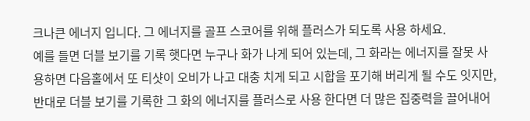크나큰 에너지 입니다. 그 에너지를 골프 스코어를 위해 플러스가 되도록 사용 하세요.
예를 들면 더블 보기를 기록 햇다면 누구나 화가 나게 되어 있는데, 그 화라는 에너지를 잘못 사용하면 다음홀에서 또 티샷이 오비가 나고 대충 치게 되고 시합을 포기해 버리게 될 수도 잇지만, 반대로 더블 보기를 기록한 그 화의 에너지를 플러스로 사용 한다면 더 많은 집중력을 끌어내어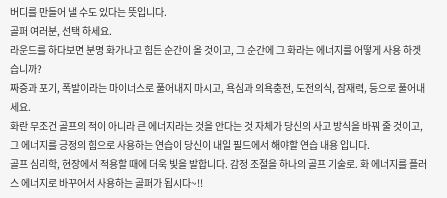버디를 만들어 낼 수도 있다는 뜻입니다.
골퍼 여러분, 선택 하세요.
라운드를 하다보면 분명 화가나고 힘든 순간이 올 것이고, 그 순간에 그 화라는 에너지를 어떻게 사용 하겟습니까?
짜증과 포기, 폭발이라는 마이너스로 풀어내지 마시고, 욕심과 의욕충전, 도전의식, 잠재력, 등으로 풀어내세요.
화란 무조건 골프의 적이 아니라 큰 에너지라는 것을 안다는 것 자체가 당신의 사고 방식을 바꿔 줄 것이고,
그 에너지를 긍정의 힘으로 사용하는 연습이 당신이 내일 필드에서 해야할 연습 내용 입니다.
골프 심리학, 현장에서 적용할 때에 더욱 빛을 발합니다. 감정 조절을 하나의 골프 기술로. 화 에너지를 플러스 에너지로 바꾸어서 사용하는 골퍼가 됩시다~!!